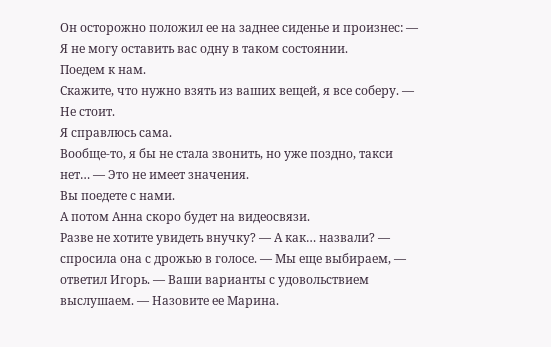Он осторожно положил ее на заднее сиденье и произнес: — Я не могу оставить вас одну в таком состоянии.
Поедем к нам.
Скажите, что нужно взять из ваших вещей, я все соберу. — Не стоит.
Я справлюсь сама.
Вообще-то, я бы не стала звонить, но уже поздно, такси нет… — Это не имеет значения.
Вы поедете с нами.
А потом Анна скоро будет на видеосвязи.
Разве не хотите увидеть внучку? — А как… назвали? — спросила она с дрожью в голосе. — Мы еще выбираем, — ответил Игорь. — Ваши варианты с удовольствием выслушаем. — Назовите ее Марина.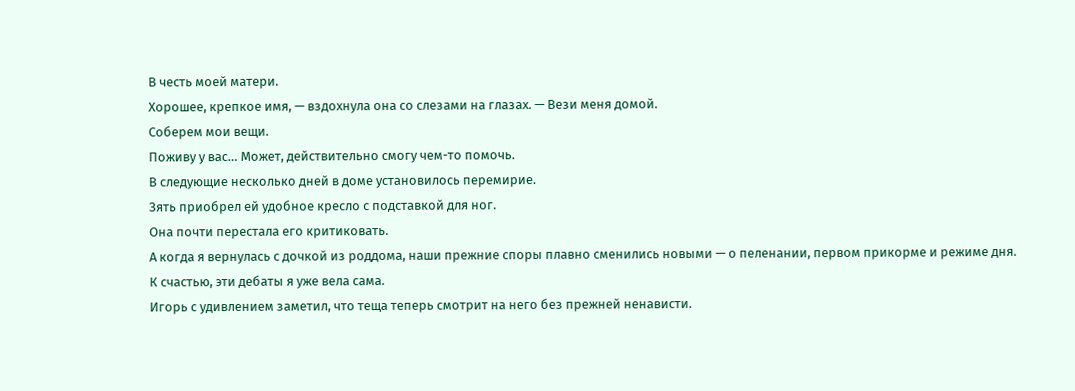В честь моей матери.
Хорошее, крепкое имя, — вздохнула она со слезами на глазах. — Вези меня домой.
Соберем мои вещи.
Поживу у вас… Может, действительно смогу чем-то помочь.
В следующие несколько дней в доме установилось перемирие.
Зять приобрел ей удобное кресло с подставкой для ног.
Она почти перестала его критиковать.
А когда я вернулась с дочкой из роддома, наши прежние споры плавно сменились новыми — о пеленании, первом прикорме и режиме дня.
К счастью, эти дебаты я уже вела сама.
Игорь с удивлением заметил, что теща теперь смотрит на него без прежней ненависти.